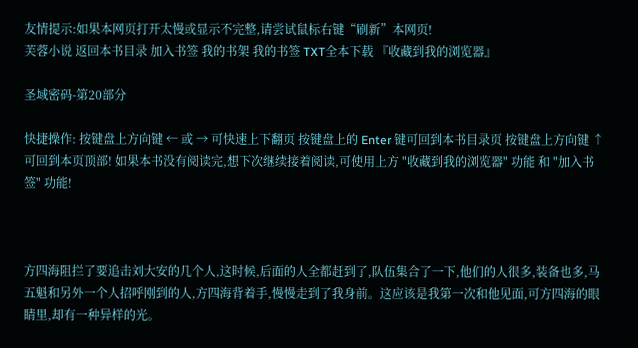友情提示:如果本网页打开太慢或显示不完整,请尝试鼠标右键“刷新”本网页!
芙蓉小说 返回本书目录 加入书签 我的书架 我的书签 TXT全本下载 『收藏到我的浏览器』

圣域密码-第20部分

快捷操作: 按键盘上方向键 ← 或 → 可快速上下翻页 按键盘上的 Enter 键可回到本书目录页 按键盘上方向键 ↑ 可回到本页顶部! 如果本书没有阅读完,想下次继续接着阅读,可使用上方 "收藏到我的浏览器" 功能 和 "加入书签" 功能!



方四海阻拦了要追击刘大安的几个人,这时候,后面的人全都赶到了,队伍集合了一下,他们的人很多,装备也多,马五魁和另外一个人招呼刚到的人,方四海背着手,慢慢走到了我身前。这应该是我第一次和他见面,可方四海的眼睛里,却有一种异样的光。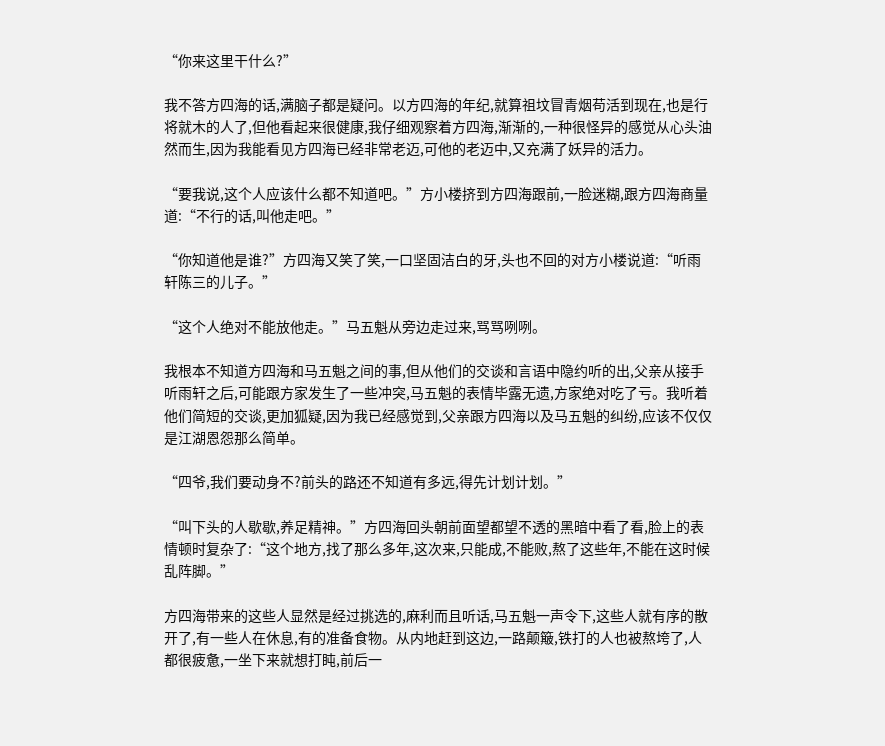“你来这里干什么?”

我不答方四海的话,满脑子都是疑问。以方四海的年纪,就算祖坟冒青烟苟活到现在,也是行将就木的人了,但他看起来很健康,我仔细观察着方四海,渐渐的,一种很怪异的感觉从心头油然而生,因为我能看见方四海已经非常老迈,可他的老迈中,又充满了妖异的活力。

“要我说,这个人应该什么都不知道吧。”方小楼挤到方四海跟前,一脸迷糊,跟方四海商量道:“不行的话,叫他走吧。”

“你知道他是谁?”方四海又笑了笑,一口坚固洁白的牙,头也不回的对方小楼说道:“听雨轩陈三的儿子。”

“这个人绝对不能放他走。”马五魁从旁边走过来,骂骂咧咧。

我根本不知道方四海和马五魁之间的事,但从他们的交谈和言语中隐约听的出,父亲从接手听雨轩之后,可能跟方家发生了一些冲突,马五魁的表情毕露无遗,方家绝对吃了亏。我听着他们简短的交谈,更加狐疑,因为我已经感觉到,父亲跟方四海以及马五魁的纠纷,应该不仅仅是江湖恩怨那么简单。

“四爷,我们要动身不?前头的路还不知道有多远,得先计划计划。”

“叫下头的人歇歇,养足精神。”方四海回头朝前面望都望不透的黑暗中看了看,脸上的表情顿时复杂了:“这个地方,找了那么多年,这次来,只能成,不能败,熬了这些年,不能在这时候乱阵脚。”

方四海带来的这些人显然是经过挑选的,麻利而且听话,马五魁一声令下,这些人就有序的散开了,有一些人在休息,有的准备食物。从内地赶到这边,一路颠簸,铁打的人也被熬垮了,人都很疲惫,一坐下来就想打盹,前后一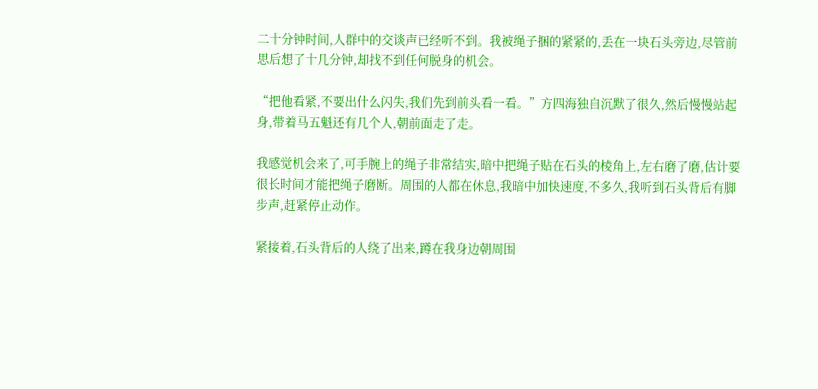二十分钟时间,人群中的交谈声已经听不到。我被绳子捆的紧紧的,丢在一块石头旁边,尽管前思后想了十几分钟,却找不到任何脱身的机会。

“把他看紧,不要出什么闪失,我们先到前头看一看。”方四海独自沉默了很久,然后慢慢站起身,带着马五魁还有几个人,朝前面走了走。

我感觉机会来了,可手腕上的绳子非常结实,暗中把绳子贴在石头的棱角上,左右磨了磨,估计要很长时间才能把绳子磨断。周围的人都在休息,我暗中加快速度,不多久,我听到石头背后有脚步声,赶紧停止动作。

紧接着,石头背后的人绕了出来,蹲在我身边朝周围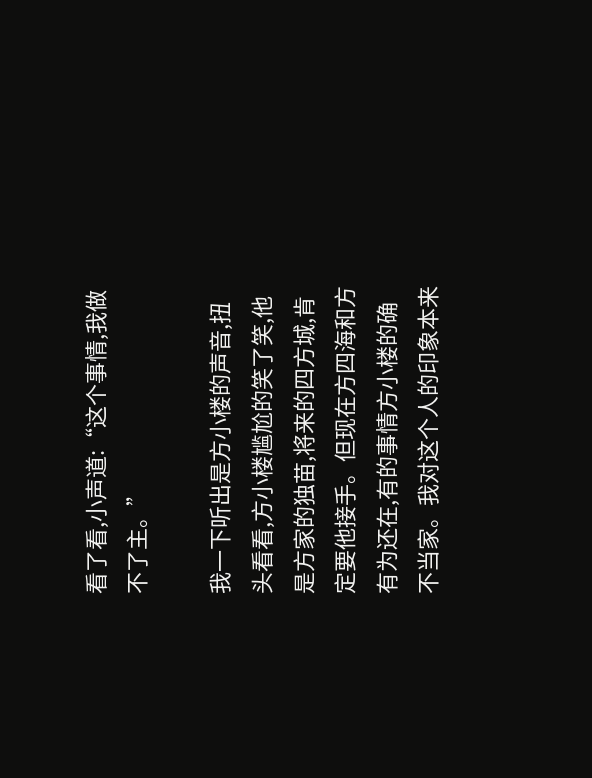看了看,小声道:“这个事情,我做不了主。”

我一下听出是方小楼的声音,扭头看看,方小楼尴尬的笑了笑,他是方家的独苗,将来的四方城,肯定要他接手。但现在方四海和方有为还在,有的事情方小楼的确不当家。我对这个人的印象本来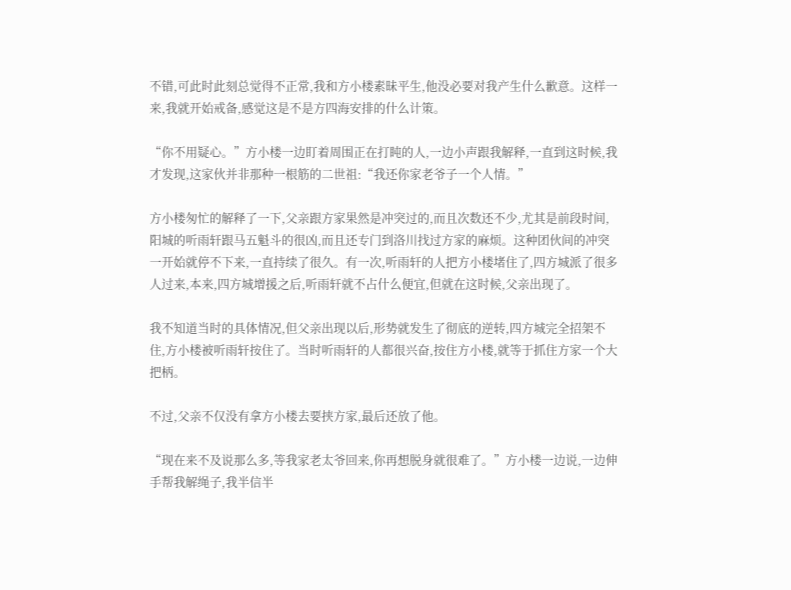不错,可此时此刻总觉得不正常,我和方小楼素昧平生,他没必要对我产生什么歉意。这样一来,我就开始戒备,感觉这是不是方四海安排的什么计策。

“你不用疑心。”方小楼一边盯着周围正在打盹的人,一边小声跟我解释,一直到这时候,我才发现,这家伙并非那种一根筋的二世祖:“我还你家老爷子一个人情。”

方小楼匆忙的解释了一下,父亲跟方家果然是冲突过的,而且次数还不少,尤其是前段时间,阳城的听雨轩跟马五魁斗的很凶,而且还专门到洛川找过方家的麻烦。这种团伙间的冲突一开始就停不下来,一直持续了很久。有一次,听雨轩的人把方小楼堵住了,四方城派了很多人过来,本来,四方城增援之后,听雨轩就不占什么便宜,但就在这时候,父亲出现了。

我不知道当时的具体情况,但父亲出现以后,形势就发生了彻底的逆转,四方城完全招架不住,方小楼被听雨轩按住了。当时听雨轩的人都很兴奋,按住方小楼,就等于抓住方家一个大把柄。

不过,父亲不仅没有拿方小楼去要挟方家,最后还放了他。

“现在来不及说那么多,等我家老太爷回来,你再想脱身就很难了。”方小楼一边说,一边伸手帮我解绳子,我半信半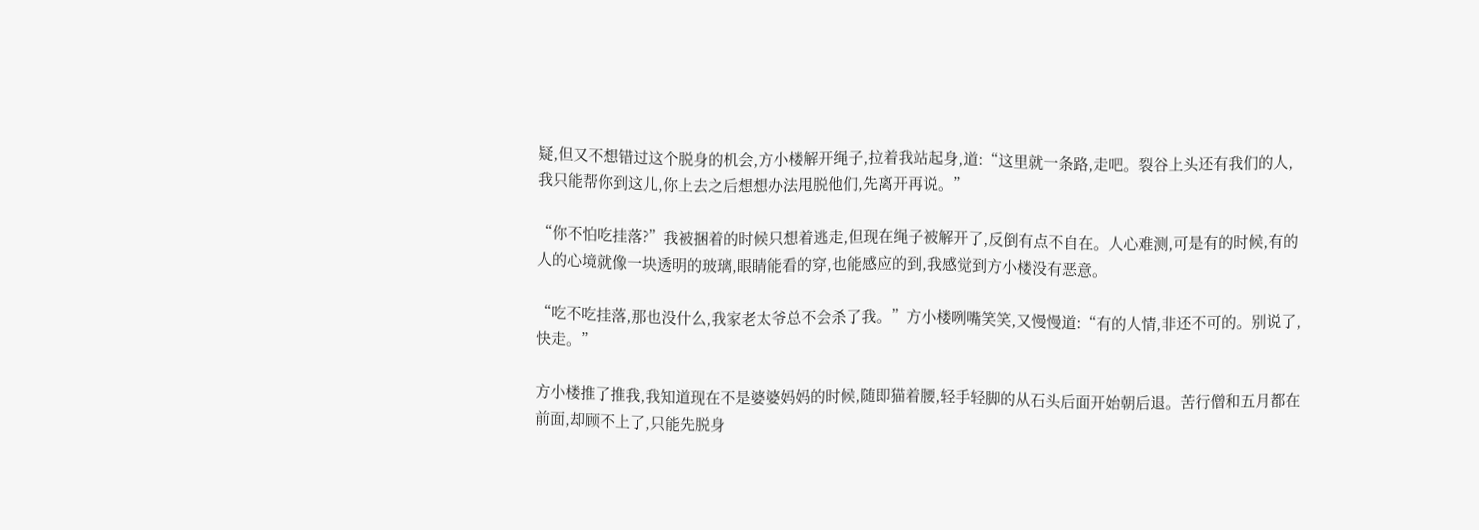疑,但又不想错过这个脱身的机会,方小楼解开绳子,拉着我站起身,道:“这里就一条路,走吧。裂谷上头还有我们的人,我只能帮你到这儿,你上去之后想想办法甩脱他们,先离开再说。”

“你不怕吃挂落?”我被捆着的时候只想着逃走,但现在绳子被解开了,反倒有点不自在。人心难测,可是有的时候,有的人的心境就像一块透明的玻璃,眼睛能看的穿,也能感应的到,我感觉到方小楼没有恶意。

“吃不吃挂落,那也没什么,我家老太爷总不会杀了我。”方小楼咧嘴笑笑,又慢慢道:“有的人情,非还不可的。别说了,快走。”

方小楼推了推我,我知道现在不是婆婆妈妈的时候,随即猫着腰,轻手轻脚的从石头后面开始朝后退。苦行僧和五月都在前面,却顾不上了,只能先脱身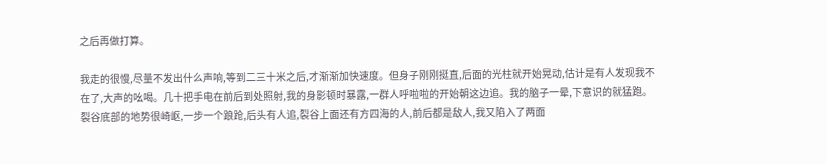之后再做打算。

我走的很慢,尽量不发出什么声响,等到二三十米之后,才渐渐加快速度。但身子刚刚挺直,后面的光柱就开始晃动,估计是有人发现我不在了,大声的吆喝。几十把手电在前后到处照射,我的身影顿时暴露,一群人呼啦啦的开始朝这边追。我的脑子一晕,下意识的就猛跑。裂谷底部的地势很崎岖,一步一个踉跄,后头有人追,裂谷上面还有方四海的人,前后都是敌人,我又陷入了两面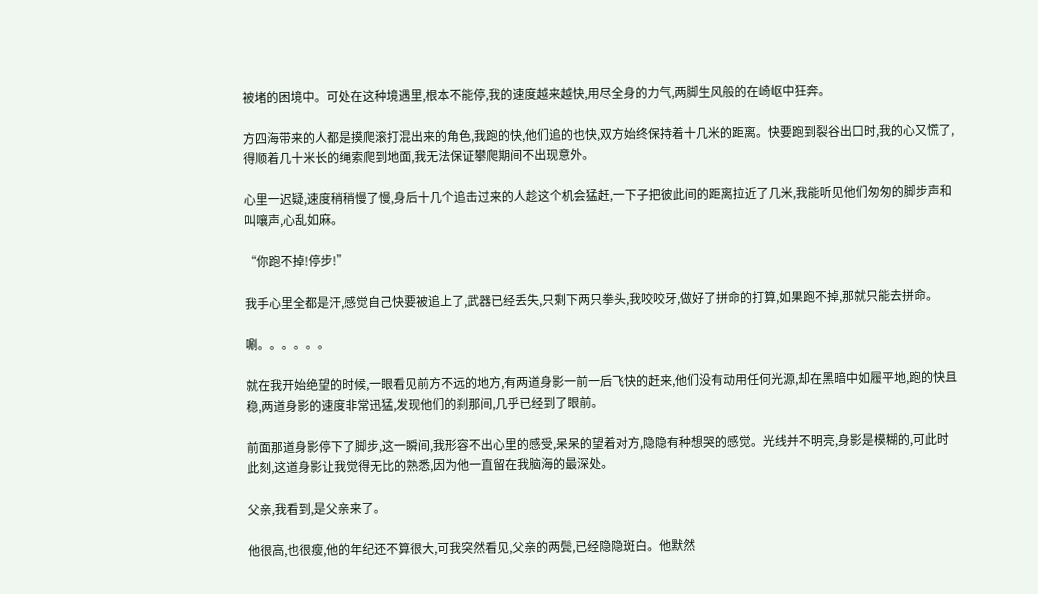被堵的困境中。可处在这种境遇里,根本不能停,我的速度越来越快,用尽全身的力气,两脚生风般的在崎岖中狂奔。

方四海带来的人都是摸爬滚打混出来的角色,我跑的快,他们追的也快,双方始终保持着十几米的距离。快要跑到裂谷出口时,我的心又慌了,得顺着几十米长的绳索爬到地面,我无法保证攀爬期间不出现意外。

心里一迟疑,速度稍稍慢了慢,身后十几个追击过来的人趁这个机会猛赶,一下子把彼此间的距离拉近了几米,我能听见他们匆匆的脚步声和叫嚷声,心乱如麻。

“你跑不掉!停步!”

我手心里全都是汗,感觉自己快要被追上了,武器已经丢失,只剩下两只拳头,我咬咬牙,做好了拼命的打算,如果跑不掉,那就只能去拼命。

唰。。。。。。

就在我开始绝望的时候,一眼看见前方不远的地方,有两道身影一前一后飞快的赶来,他们没有动用任何光源,却在黑暗中如履平地,跑的快且稳,两道身影的速度非常迅猛,发现他们的刹那间,几乎已经到了眼前。

前面那道身影停下了脚步,这一瞬间,我形容不出心里的感受,呆呆的望着对方,隐隐有种想哭的感觉。光线并不明亮,身影是模糊的,可此时此刻,这道身影让我觉得无比的熟悉,因为他一直留在我脑海的最深处。

父亲,我看到,是父亲来了。

他很高,也很瘦,他的年纪还不算很大,可我突然看见,父亲的两鬓,已经隐隐斑白。他默然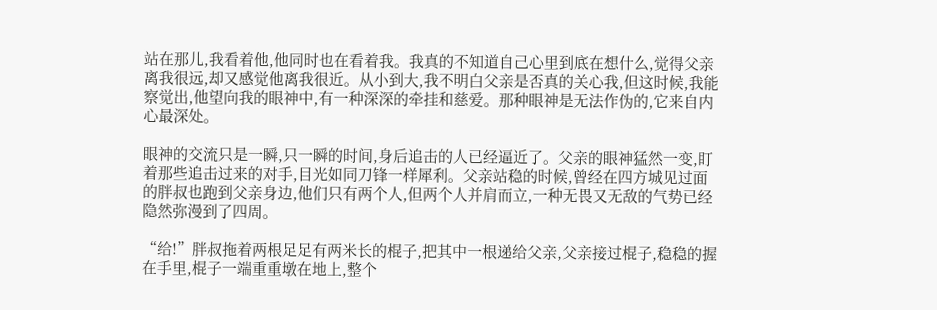站在那儿,我看着他,他同时也在看着我。我真的不知道自己心里到底在想什么,觉得父亲离我很远,却又感觉他离我很近。从小到大,我不明白父亲是否真的关心我,但这时候,我能察觉出,他望向我的眼神中,有一种深深的牵挂和慈爱。那种眼神是无法作伪的,它来自内心最深处。

眼神的交流只是一瞬,只一瞬的时间,身后追击的人已经逼近了。父亲的眼神猛然一变,盯着那些追击过来的对手,目光如同刀锋一样犀利。父亲站稳的时候,曾经在四方城见过面的胖叔也跑到父亲身边,他们只有两个人,但两个人并肩而立,一种无畏又无敌的气势已经隐然弥漫到了四周。

“给!”胖叔拖着两根足足有两米长的棍子,把其中一根递给父亲,父亲接过棍子,稳稳的握在手里,棍子一端重重墩在地上,整个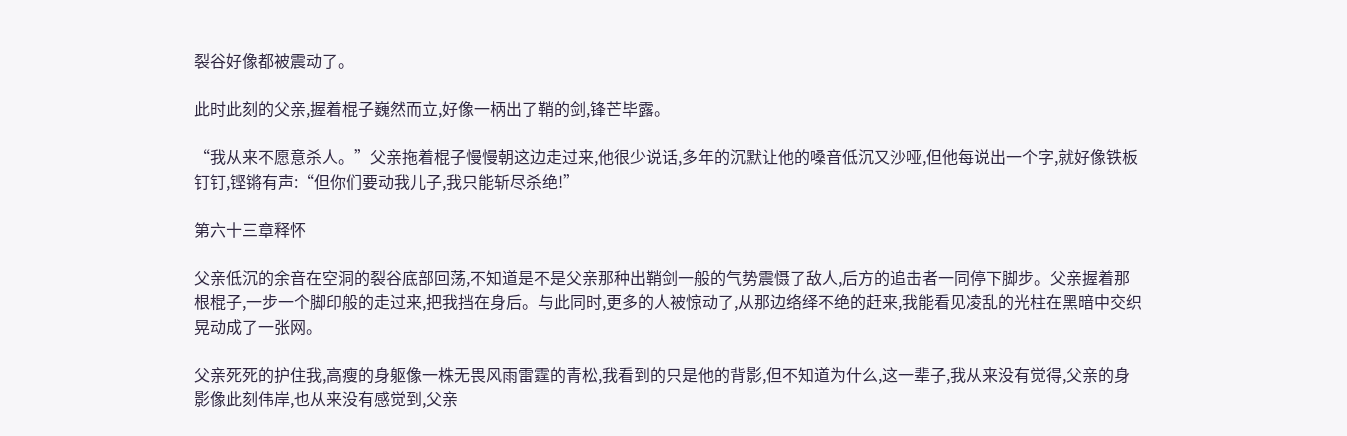裂谷好像都被震动了。

此时此刻的父亲,握着棍子巍然而立,好像一柄出了鞘的剑,锋芒毕露。

“我从来不愿意杀人。”父亲拖着棍子慢慢朝这边走过来,他很少说话,多年的沉默让他的嗓音低沉又沙哑,但他每说出一个字,就好像铁板钉钉,铿锵有声:“但你们要动我儿子,我只能斩尽杀绝!”

第六十三章释怀

父亲低沉的余音在空洞的裂谷底部回荡,不知道是不是父亲那种出鞘剑一般的气势震慑了敌人,后方的追击者一同停下脚步。父亲握着那根棍子,一步一个脚印般的走过来,把我挡在身后。与此同时,更多的人被惊动了,从那边络绎不绝的赶来,我能看见凌乱的光柱在黑暗中交织晃动成了一张网。

父亲死死的护住我,高瘦的身躯像一株无畏风雨雷霆的青松,我看到的只是他的背影,但不知道为什么,这一辈子,我从来没有觉得,父亲的身影像此刻伟岸,也从来没有感觉到,父亲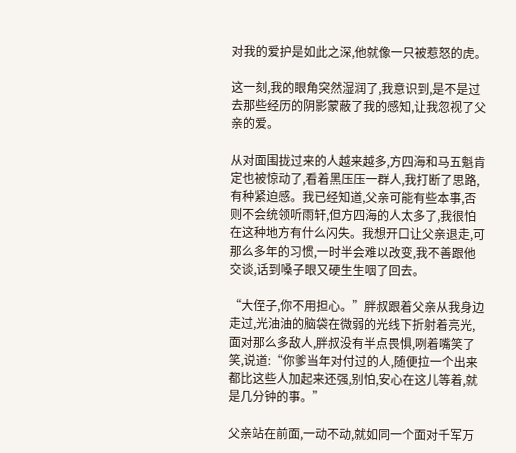对我的爱护是如此之深,他就像一只被惹怒的虎。

这一刻,我的眼角突然湿润了,我意识到,是不是过去那些经历的阴影蒙蔽了我的感知,让我忽视了父亲的爱。

从对面围拢过来的人越来越多,方四海和马五魁肯定也被惊动了,看着黑压压一群人,我打断了思路,有种紧迫感。我已经知道,父亲可能有些本事,否则不会统领听雨轩,但方四海的人太多了,我很怕在这种地方有什么闪失。我想开口让父亲退走,可那么多年的习惯,一时半会难以改变,我不善跟他交谈,话到嗓子眼又硬生生咽了回去。

“大侄子,你不用担心。”胖叔跟着父亲从我身边走过,光油油的脑袋在微弱的光线下折射着亮光,面对那么多敌人,胖叔没有半点畏惧,咧着嘴笑了笑,说道:“你爹当年对付过的人,随便拉一个出来都比这些人加起来还强,别怕,安心在这儿等着,就是几分钟的事。”

父亲站在前面,一动不动,就如同一个面对千军万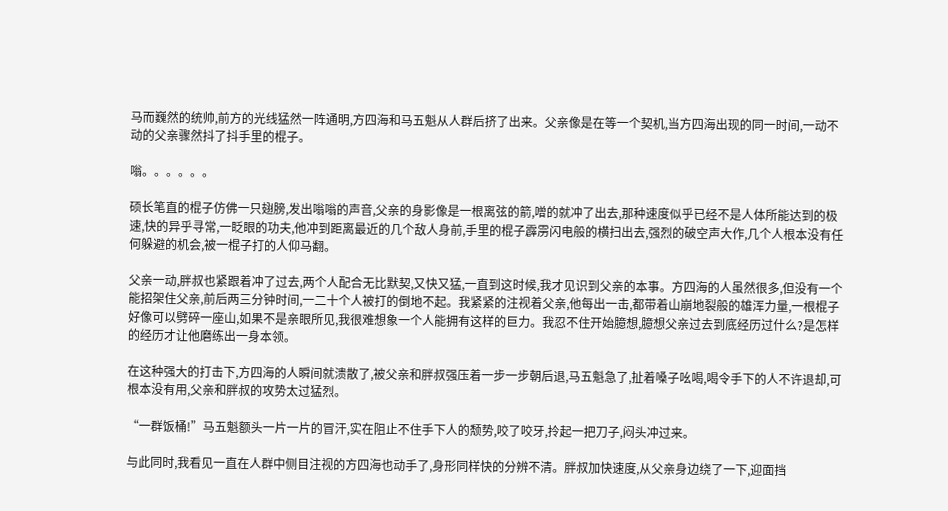马而巍然的统帅,前方的光线猛然一阵通明,方四海和马五魁从人群后挤了出来。父亲像是在等一个契机,当方四海出现的同一时间,一动不动的父亲骤然抖了抖手里的棍子。

嗡。。。。。。

硕长笔直的棍子仿佛一只翅膀,发出嗡嗡的声音,父亲的身影像是一根离弦的箭,噌的就冲了出去,那种速度似乎已经不是人体所能达到的极速,快的异乎寻常,一眨眼的功夫,他冲到距离最近的几个敌人身前,手里的棍子霹雳闪电般的横扫出去,强烈的破空声大作,几个人根本没有任何躲避的机会,被一棍子打的人仰马翻。

父亲一动,胖叔也紧跟着冲了过去,两个人配合无比默契,又快又猛,一直到这时候,我才见识到父亲的本事。方四海的人虽然很多,但没有一个能招架住父亲,前后两三分钟时间,一二十个人被打的倒地不起。我紧紧的注视着父亲,他每出一击,都带着山崩地裂般的雄浑力量,一根棍子好像可以劈碎一座山,如果不是亲眼所见,我很难想象一个人能拥有这样的巨力。我忍不住开始臆想,臆想父亲过去到底经历过什么?是怎样的经历才让他磨练出一身本领。

在这种强大的打击下,方四海的人瞬间就溃散了,被父亲和胖叔强压着一步一步朝后退,马五魁急了,扯着嗓子吆喝,喝令手下的人不许退却,可根本没有用,父亲和胖叔的攻势太过猛烈。

“一群饭桶!”马五魁额头一片一片的冒汗,实在阻止不住手下人的颓势,咬了咬牙,拎起一把刀子,闷头冲过来。

与此同时,我看见一直在人群中侧目注视的方四海也动手了,身形同样快的分辨不清。胖叔加快速度,从父亲身边绕了一下,迎面挡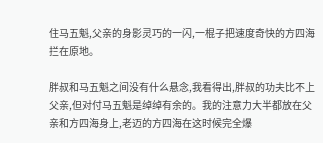住马五魁,父亲的身影灵巧的一闪,一棍子把速度奇快的方四海拦在原地。

胖叔和马五魁之间没有什么悬念,我看得出,胖叔的功夫比不上父亲,但对付马五魁是绰绰有余的。我的注意力大半都放在父亲和方四海身上,老迈的方四海在这时候完全爆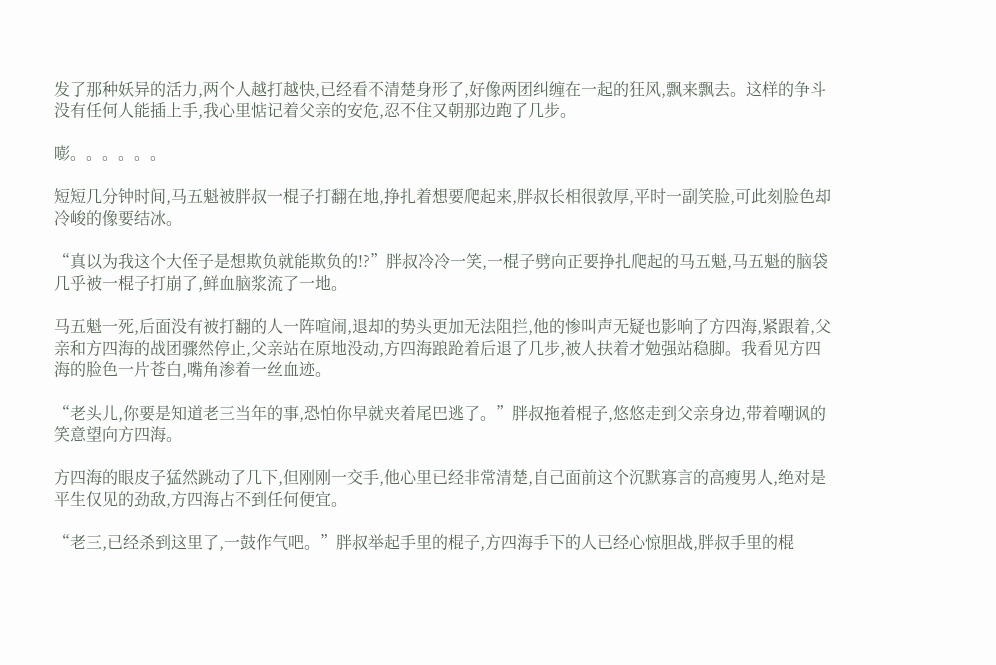发了那种妖异的活力,两个人越打越快,已经看不清楚身形了,好像两团纠缠在一起的狂风,飘来飘去。这样的争斗没有任何人能插上手,我心里惦记着父亲的安危,忍不住又朝那边跑了几步。

嘭。。。。。。

短短几分钟时间,马五魁被胖叔一棍子打翻在地,挣扎着想要爬起来,胖叔长相很敦厚,平时一副笑脸,可此刻脸色却冷峻的像要结冰。

“真以为我这个大侄子是想欺负就能欺负的!?”胖叔冷冷一笑,一棍子劈向正要挣扎爬起的马五魁,马五魁的脑袋几乎被一棍子打崩了,鲜血脑浆流了一地。

马五魁一死,后面没有被打翻的人一阵喧闹,退却的势头更加无法阻拦,他的惨叫声无疑也影响了方四海,紧跟着,父亲和方四海的战团骤然停止,父亲站在原地没动,方四海踉跄着后退了几步,被人扶着才勉强站稳脚。我看见方四海的脸色一片苍白,嘴角渗着一丝血迹。

“老头儿,你要是知道老三当年的事,恐怕你早就夹着尾巴逃了。”胖叔拖着棍子,悠悠走到父亲身边,带着嘲讽的笑意望向方四海。

方四海的眼皮子猛然跳动了几下,但刚刚一交手,他心里已经非常清楚,自己面前这个沉默寡言的高瘦男人,绝对是平生仅见的劲敌,方四海占不到任何便宜。

“老三,已经杀到这里了,一鼓作气吧。”胖叔举起手里的棍子,方四海手下的人已经心惊胆战,胖叔手里的棍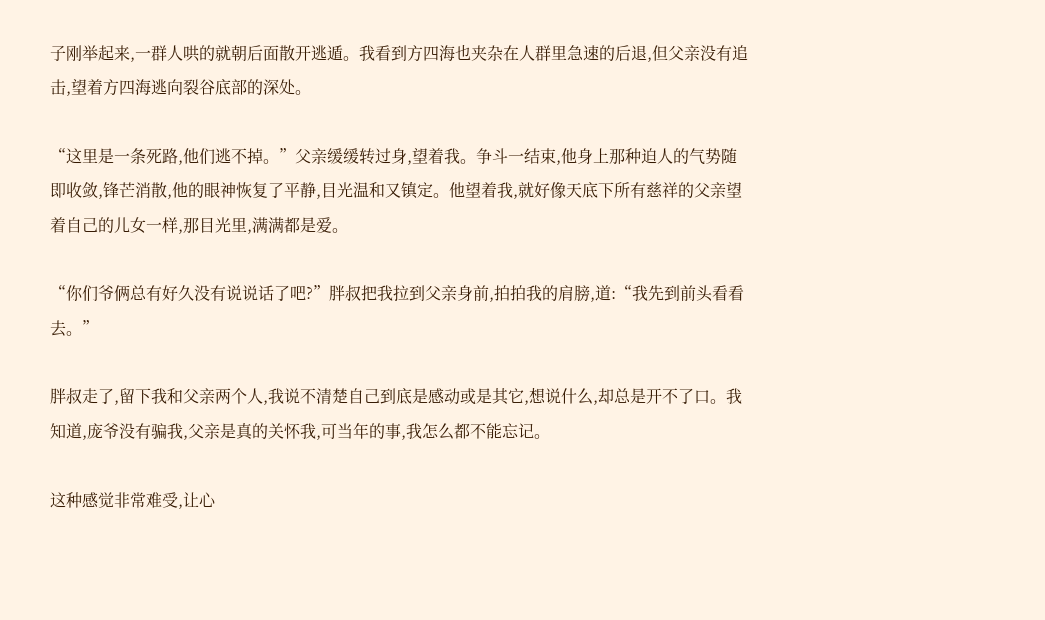子刚举起来,一群人哄的就朝后面散开逃遁。我看到方四海也夹杂在人群里急速的后退,但父亲没有追击,望着方四海逃向裂谷底部的深处。

“这里是一条死路,他们逃不掉。”父亲缓缓转过身,望着我。争斗一结束,他身上那种迫人的气势随即收敛,锋芒消散,他的眼神恢复了平静,目光温和又镇定。他望着我,就好像天底下所有慈祥的父亲望着自己的儿女一样,那目光里,满满都是爱。

“你们爷俩总有好久没有说说话了吧?”胖叔把我拉到父亲身前,拍拍我的肩膀,道:“我先到前头看看去。”

胖叔走了,留下我和父亲两个人,我说不清楚自己到底是感动或是其它,想说什么,却总是开不了口。我知道,庞爷没有骗我,父亲是真的关怀我,可当年的事,我怎么都不能忘记。

这种感觉非常难受,让心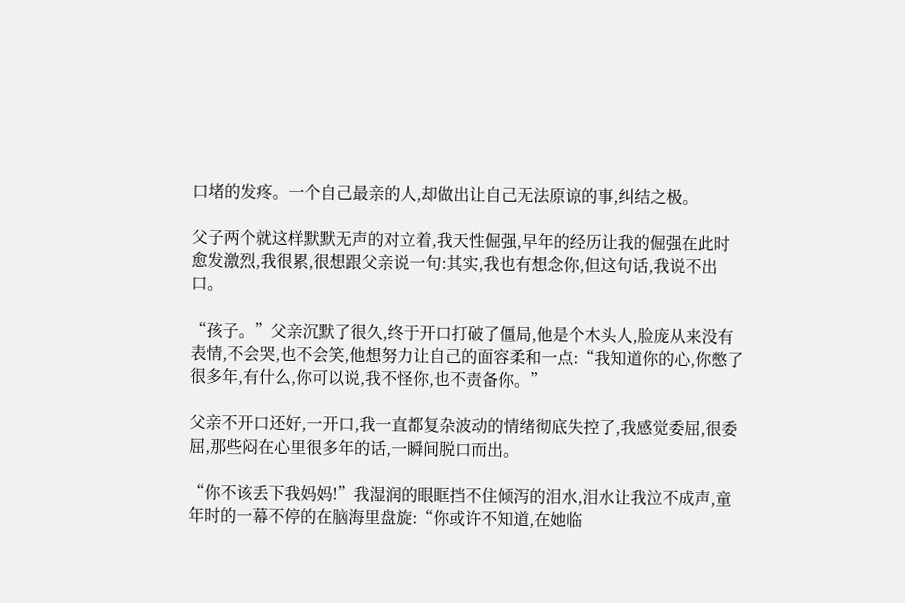口堵的发疼。一个自己最亲的人,却做出让自己无法原谅的事,纠结之极。

父子两个就这样默默无声的对立着,我天性倔强,早年的经历让我的倔强在此时愈发激烈,我很累,很想跟父亲说一句:其实,我也有想念你,但这句话,我说不出口。

“孩子。”父亲沉默了很久,终于开口打破了僵局,他是个木头人,脸庞从来没有表情,不会哭,也不会笑,他想努力让自己的面容柔和一点:“我知道你的心,你憋了很多年,有什么,你可以说,我不怪你,也不责备你。”

父亲不开口还好,一开口,我一直都复杂波动的情绪彻底失控了,我感觉委屈,很委屈,那些闷在心里很多年的话,一瞬间脱口而出。

“你不该丢下我妈妈!”我湿润的眼眶挡不住倾泻的泪水,泪水让我泣不成声,童年时的一幕不停的在脑海里盘旋:“你或许不知道,在她临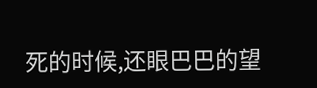死的时候,还眼巴巴的望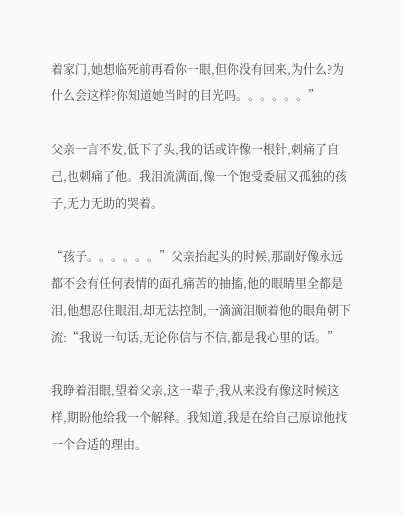着家门,她想临死前再看你一眼,但你没有回来,为什么?为什么会这样?你知道她当时的目光吗。。。。。。”

父亲一言不发,低下了头,我的话或许像一根针,刺痛了自己,也刺痛了他。我泪流满面,像一个饱受委屈又孤独的孩子,无力无助的哭着。

“孩子。。。。。。”父亲抬起头的时候,那副好像永远都不会有任何表情的面孔痛苦的抽搐,他的眼睛里全都是泪,他想忍住眼泪,却无法控制,一滴滴泪顺着他的眼角朝下流:“我说一句话,无论你信与不信,都是我心里的话。”

我睁着泪眼,望着父亲,这一辈子,我从来没有像这时候这样,期盼他给我一个解释。我知道,我是在给自己原谅他找一个合适的理由。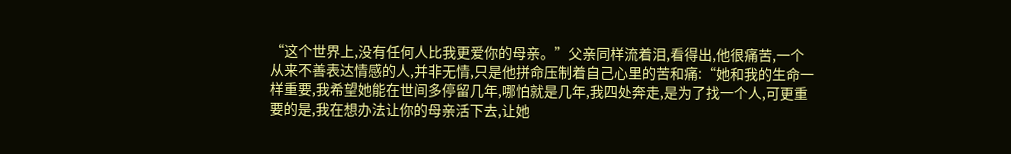“这个世界上,没有任何人比我更爱你的母亲。”父亲同样流着泪,看得出,他很痛苦,一个从来不善表达情感的人,并非无情,只是他拼命压制着自己心里的苦和痛:“她和我的生命一样重要,我希望她能在世间多停留几年,哪怕就是几年,我四处奔走,是为了找一个人,可更重要的是,我在想办法让你的母亲活下去,让她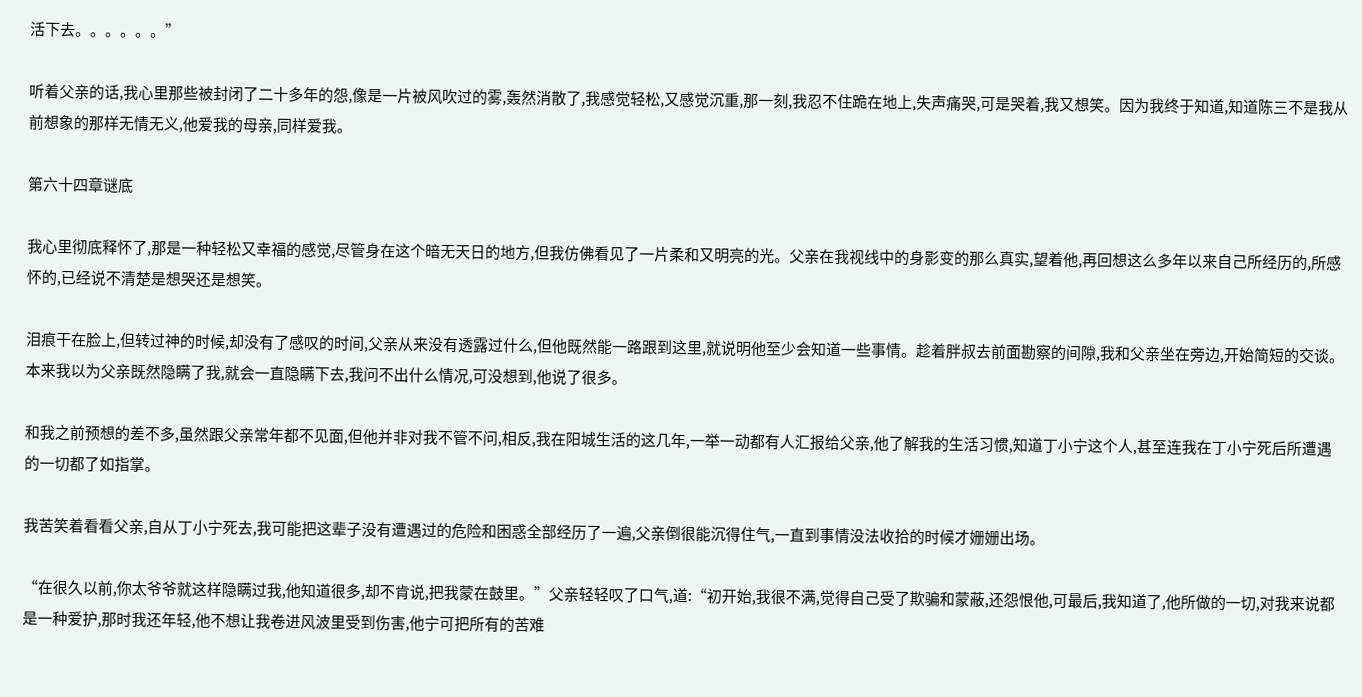活下去。。。。。。”

听着父亲的话,我心里那些被封闭了二十多年的怨,像是一片被风吹过的雾,轰然消散了,我感觉轻松,又感觉沉重,那一刻,我忍不住跪在地上,失声痛哭,可是哭着,我又想笑。因为我终于知道,知道陈三不是我从前想象的那样无情无义,他爱我的母亲,同样爱我。

第六十四章谜底

我心里彻底释怀了,那是一种轻松又幸福的感觉,尽管身在这个暗无天日的地方,但我仿佛看见了一片柔和又明亮的光。父亲在我视线中的身影变的那么真实,望着他,再回想这么多年以来自己所经历的,所感怀的,已经说不清楚是想哭还是想笑。

泪痕干在脸上,但转过神的时候,却没有了感叹的时间,父亲从来没有透露过什么,但他既然能一路跟到这里,就说明他至少会知道一些事情。趁着胖叔去前面勘察的间隙,我和父亲坐在旁边,开始简短的交谈。本来我以为父亲既然隐瞒了我,就会一直隐瞒下去,我问不出什么情况,可没想到,他说了很多。

和我之前预想的差不多,虽然跟父亲常年都不见面,但他并非对我不管不问,相反,我在阳城生活的这几年,一举一动都有人汇报给父亲,他了解我的生活习惯,知道丁小宁这个人,甚至连我在丁小宁死后所遭遇的一切都了如指掌。

我苦笑着看看父亲,自从丁小宁死去,我可能把这辈子没有遭遇过的危险和困惑全部经历了一遍,父亲倒很能沉得住气,一直到事情没法收拾的时候才姗姗出场。

“在很久以前,你太爷爷就这样隐瞒过我,他知道很多,却不肯说,把我蒙在鼓里。”父亲轻轻叹了口气,道:“初开始,我很不满,觉得自己受了欺骗和蒙蔽,还怨恨他,可最后,我知道了,他所做的一切,对我来说都是一种爱护,那时我还年轻,他不想让我卷进风波里受到伤害,他宁可把所有的苦难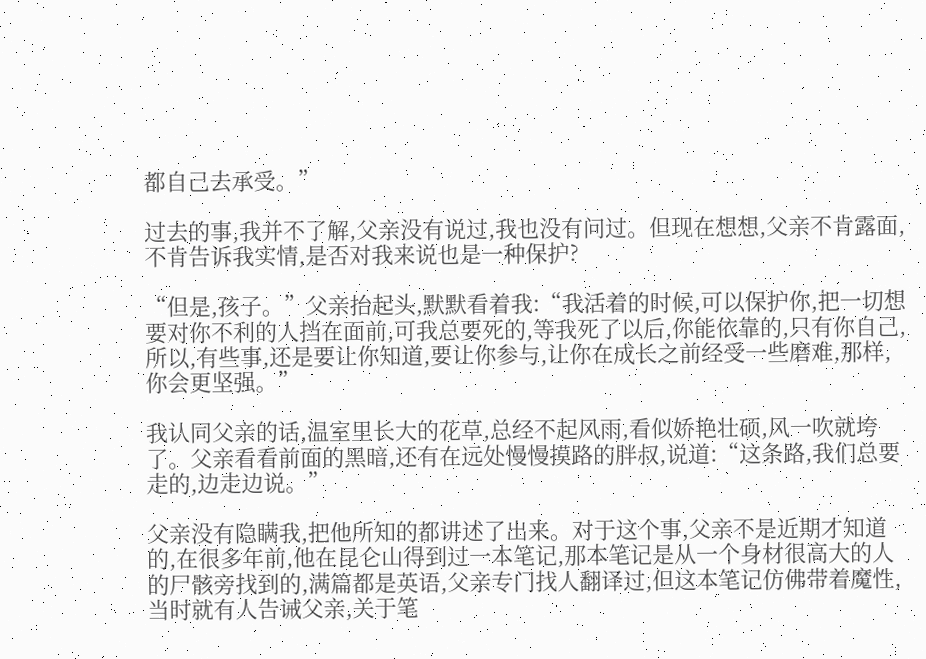都自己去承受。”

过去的事,我并不了解,父亲没有说过,我也没有问过。但现在想想,父亲不肯露面,不肯告诉我实情,是否对我来说也是一种保护?

“但是,孩子。”父亲抬起头,默默看着我:“我活着的时候,可以保护你,把一切想要对你不利的人挡在面前,可我总要死的,等我死了以后,你能依靠的,只有你自己,所以,有些事,还是要让你知道,要让你参与,让你在成长之前经受一些磨难,那样,你会更坚强。”

我认同父亲的话,温室里长大的花草,总经不起风雨,看似娇艳壮硕,风一吹就垮了。父亲看看前面的黑暗,还有在远处慢慢摸路的胖叔,说道:“这条路,我们总要走的,边走边说。”

父亲没有隐瞒我,把他所知的都讲述了出来。对于这个事,父亲不是近期才知道的,在很多年前,他在昆仑山得到过一本笔记,那本笔记是从一个身材很高大的人的尸骸旁找到的,满篇都是英语,父亲专门找人翻译过,但这本笔记仿佛带着魔性,当时就有人告诫父亲,关于笔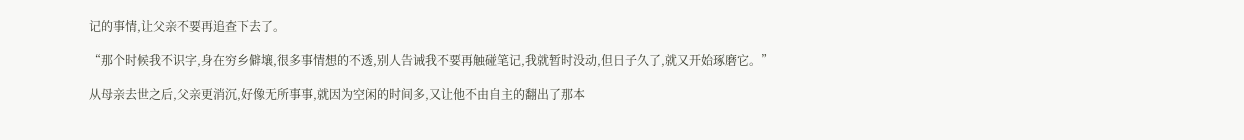记的事情,让父亲不要再追查下去了。

“那个时候我不识字,身在穷乡僻壤,很多事情想的不透,别人告诫我不要再触碰笔记,我就暂时没动,但日子久了,就又开始琢磨它。”

从母亲去世之后,父亲更消沉,好像无所事事,就因为空闲的时间多,又让他不由自主的翻出了那本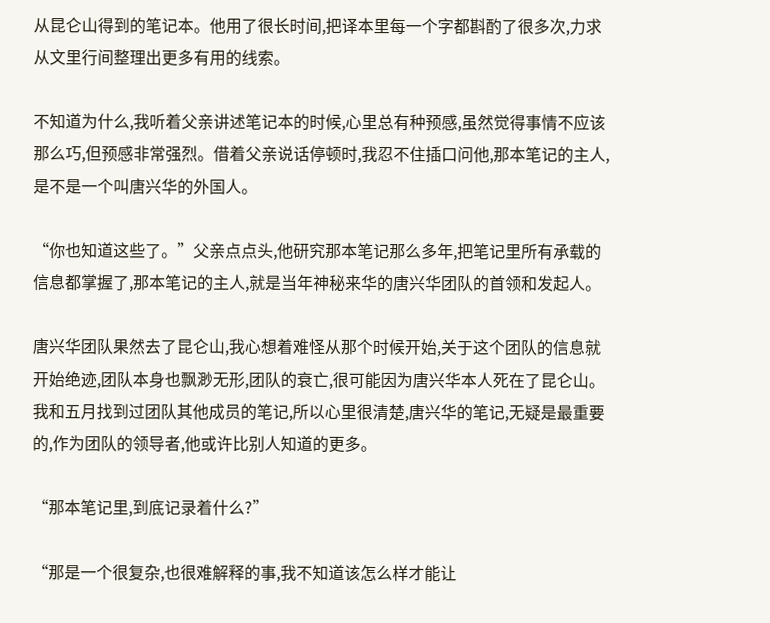从昆仑山得到的笔记本。他用了很长时间,把译本里每一个字都斟酌了很多次,力求从文里行间整理出更多有用的线索。

不知道为什么,我听着父亲讲述笔记本的时候,心里总有种预感,虽然觉得事情不应该那么巧,但预感非常强烈。借着父亲说话停顿时,我忍不住插口问他,那本笔记的主人,是不是一个叫唐兴华的外国人。

“你也知道这些了。”父亲点点头,他研究那本笔记那么多年,把笔记里所有承载的信息都掌握了,那本笔记的主人,就是当年神秘来华的唐兴华团队的首领和发起人。

唐兴华团队果然去了昆仑山,我心想着难怪从那个时候开始,关于这个团队的信息就开始绝迹,团队本身也飘渺无形,团队的衰亡,很可能因为唐兴华本人死在了昆仑山。我和五月找到过团队其他成员的笔记,所以心里很清楚,唐兴华的笔记,无疑是最重要的,作为团队的领导者,他或许比别人知道的更多。

“那本笔记里,到底记录着什么?”

“那是一个很复杂,也很难解释的事,我不知道该怎么样才能让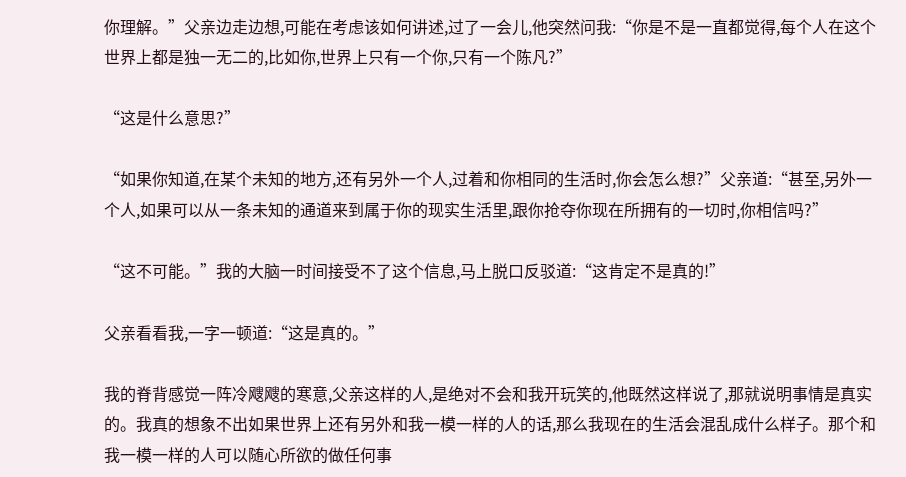你理解。”父亲边走边想,可能在考虑该如何讲述,过了一会儿,他突然问我:“你是不是一直都觉得,每个人在这个世界上都是独一无二的,比如你,世界上只有一个你,只有一个陈凡?”

“这是什么意思?”

“如果你知道,在某个未知的地方,还有另外一个人,过着和你相同的生活时,你会怎么想?”父亲道:“甚至,另外一个人,如果可以从一条未知的通道来到属于你的现实生活里,跟你抢夺你现在所拥有的一切时,你相信吗?”

“这不可能。”我的大脑一时间接受不了这个信息,马上脱口反驳道:“这肯定不是真的!”

父亲看看我,一字一顿道:“这是真的。”

我的脊背感觉一阵冷飕飕的寒意,父亲这样的人,是绝对不会和我开玩笑的,他既然这样说了,那就说明事情是真实的。我真的想象不出如果世界上还有另外和我一模一样的人的话,那么我现在的生活会混乱成什么样子。那个和我一模一样的人可以随心所欲的做任何事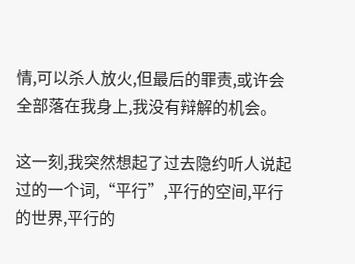情,可以杀人放火,但最后的罪责,或许会全部落在我身上,我没有辩解的机会。

这一刻,我突然想起了过去隐约听人说起过的一个词,“平行”,平行的空间,平行的世界,平行的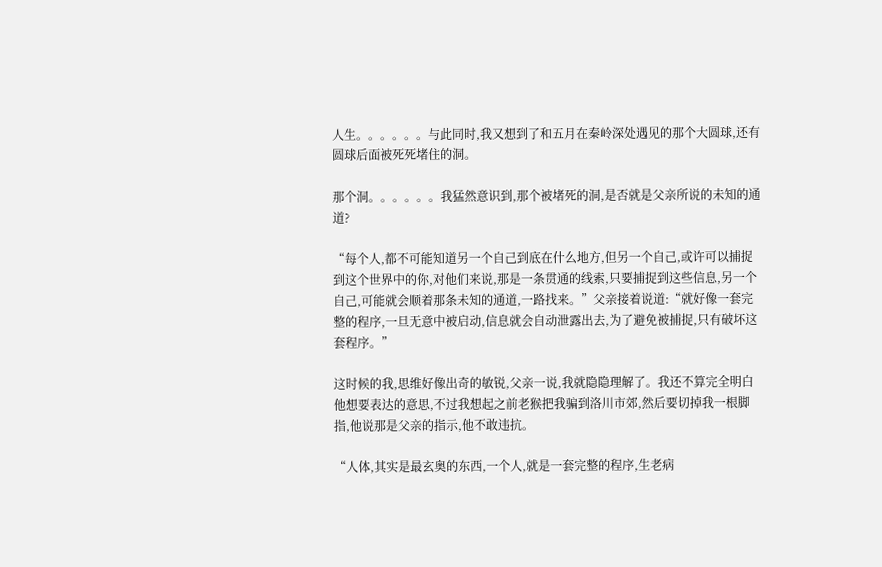人生。。。。。。与此同时,我又想到了和五月在秦岭深处遇见的那个大圆球,还有圆球后面被死死堵住的洞。

那个洞。。。。。。我猛然意识到,那个被堵死的洞,是否就是父亲所说的未知的通道?

“每个人,都不可能知道另一个自己到底在什么地方,但另一个自己,或许可以捕捉到这个世界中的你,对他们来说,那是一条贯通的线索,只要捕捉到这些信息,另一个自己,可能就会顺着那条未知的通道,一路找来。”父亲接着说道:“就好像一套完整的程序,一旦无意中被启动,信息就会自动泄露出去,为了避免被捕捉,只有破坏这套程序。”

这时候的我,思维好像出奇的敏锐,父亲一说,我就隐隐理解了。我还不算完全明白他想要表达的意思,不过我想起之前老猴把我骗到洛川市郊,然后要切掉我一根脚指,他说那是父亲的指示,他不敢违抗。

“人体,其实是最玄奥的东西,一个人,就是一套完整的程序,生老病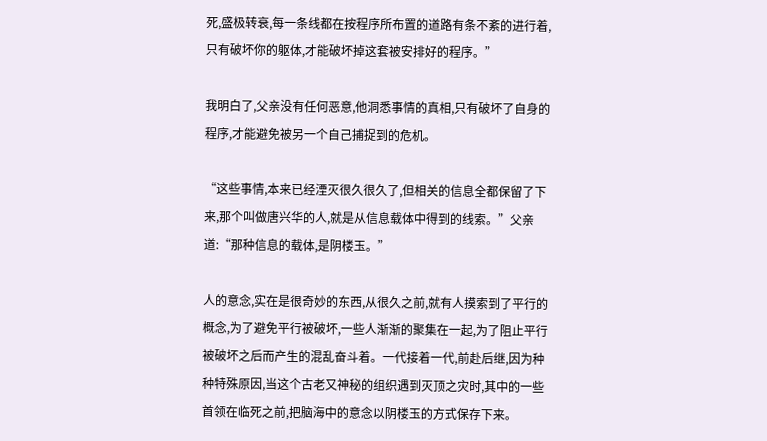死,盛极转衰,每一条线都在按程序所布置的道路有条不紊的进行着,只有破坏你的躯体,才能破坏掉这套被安排好的程序。”

我明白了,父亲没有任何恶意,他洞悉事情的真相,只有破坏了自身的程序,才能避免被另一个自己捕捉到的危机。

“这些事情,本来已经湮灭很久很久了,但相关的信息全都保留了下来,那个叫做唐兴华的人,就是从信息载体中得到的线索。”父亲道:“那种信息的载体,是阴楼玉。”

人的意念,实在是很奇妙的东西,从很久之前,就有人摸索到了平行的概念,为了避免平行被破坏,一些人渐渐的聚集在一起,为了阻止平行被破坏之后而产生的混乱奋斗着。一代接着一代,前赴后继,因为种种特殊原因,当这个古老又神秘的组织遇到灭顶之灾时,其中的一些首领在临死之前,把脑海中的意念以阴楼玉的方式保存下来。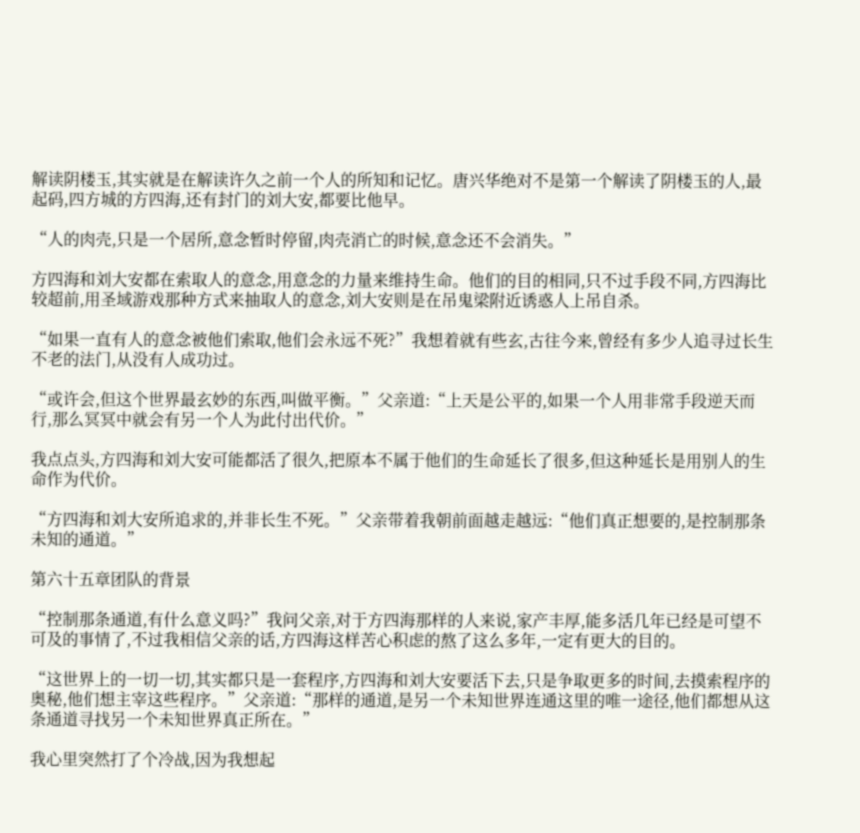解读阴楼玉,其实就是在解读许久之前一个人的所知和记忆。唐兴华绝对不是第一个解读了阴楼玉的人,最起码,四方城的方四海,还有封门的刘大安,都要比他早。

“人的肉壳,只是一个居所,意念暂时停留,肉壳消亡的时候,意念还不会消失。”

方四海和刘大安都在索取人的意念,用意念的力量来维持生命。他们的目的相同,只不过手段不同,方四海比较超前,用圣域游戏那种方式来抽取人的意念,刘大安则是在吊鬼梁附近诱惑人上吊自杀。

“如果一直有人的意念被他们索取,他们会永远不死?”我想着就有些玄,古往今来,曾经有多少人追寻过长生不老的法门,从没有人成功过。

“或许会,但这个世界最玄妙的东西,叫做平衡。”父亲道:“上天是公平的,如果一个人用非常手段逆天而行,那么冥冥中就会有另一个人为此付出代价。”

我点点头,方四海和刘大安可能都活了很久,把原本不属于他们的生命延长了很多,但这种延长是用别人的生命作为代价。

“方四海和刘大安所追求的,并非长生不死。”父亲带着我朝前面越走越远:“他们真正想要的,是控制那条未知的通道。”

第六十五章团队的背景

“控制那条通道,有什么意义吗?”我问父亲,对于方四海那样的人来说,家产丰厚,能多活几年已经是可望不可及的事情了,不过我相信父亲的话,方四海这样苦心积虑的熬了这么多年,一定有更大的目的。

“这世界上的一切一切,其实都只是一套程序,方四海和刘大安要活下去,只是争取更多的时间,去摸索程序的奥秘,他们想主宰这些程序。”父亲道:“那样的通道,是另一个未知世界连通这里的唯一途径,他们都想从这条通道寻找另一个未知世界真正所在。”

我心里突然打了个冷战,因为我想起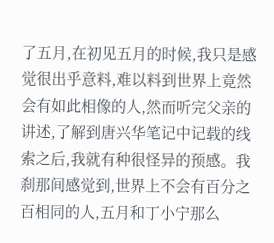了五月,在初见五月的时候,我只是感觉很出乎意料,难以料到世界上竟然会有如此相像的人,然而听完父亲的讲述,了解到唐兴华笔记中记载的线索之后,我就有种很怪异的预感。我刹那间感觉到,世界上不会有百分之百相同的人,五月和丁小宁那么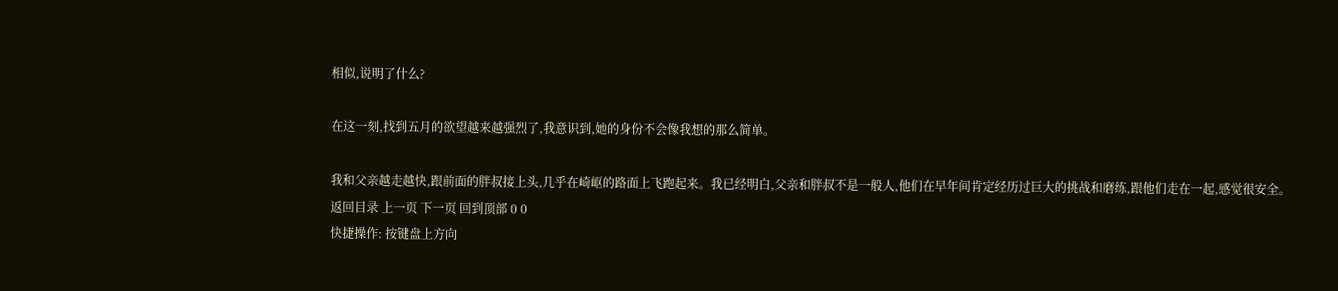相似,说明了什么?

在这一刻,找到五月的欲望越来越强烈了,我意识到,她的身份不会像我想的那么简单。

我和父亲越走越快,跟前面的胖叔接上头,几乎在崎岖的路面上飞跑起来。我已经明白,父亲和胖叔不是一般人,他们在早年间肯定经历过巨大的挑战和磨练,跟他们走在一起,感觉很安全。
返回目录 上一页 下一页 回到顶部 0 0
快捷操作: 按键盘上方向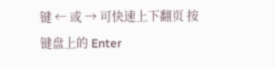键 ← 或 → 可快速上下翻页 按键盘上的 Enter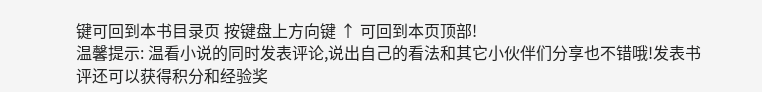键可回到本书目录页 按键盘上方向键 ↑ 可回到本页顶部!
温馨提示: 温看小说的同时发表评论,说出自己的看法和其它小伙伴们分享也不错哦!发表书评还可以获得积分和经验奖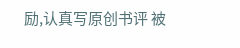励,认真写原创书评 被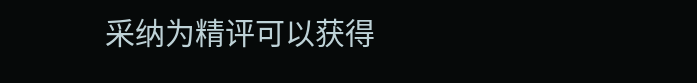采纳为精评可以获得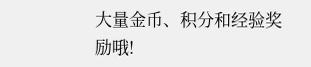大量金币、积分和经验奖励哦!